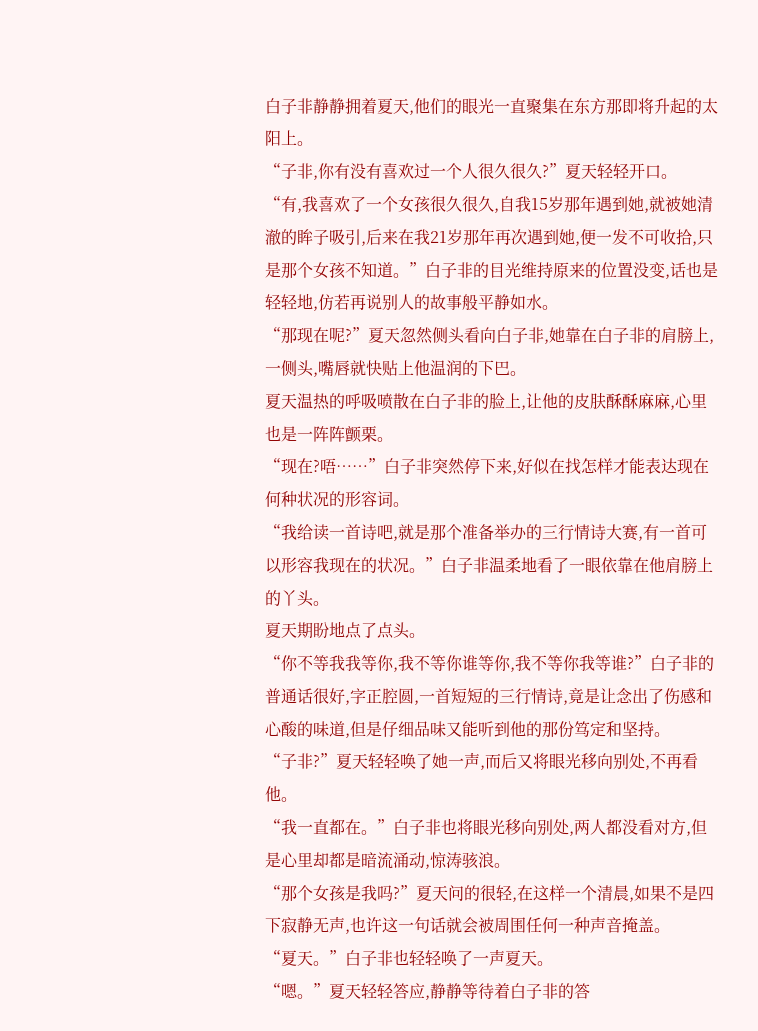白子非静静拥着夏天,他们的眼光一直聚集在东方那即将升起的太阳上。
“子非,你有没有喜欢过一个人很久很久?”夏天轻轻开口。
“有,我喜欢了一个女孩很久很久,自我15岁那年遇到她,就被她清澈的眸子吸引,后来在我21岁那年再次遇到她,便一发不可收拾,只是那个女孩不知道。”白子非的目光维持原来的位置没变,话也是轻轻地,仿若再说别人的故事般平静如水。
“那现在呢?”夏天忽然侧头看向白子非,她靠在白子非的肩膀上,一侧头,嘴唇就快贴上他温润的下巴。
夏天温热的呼吸喷散在白子非的脸上,让他的皮肤酥酥麻麻,心里也是一阵阵颤栗。
“现在?唔……”白子非突然停下来,好似在找怎样才能表达现在何种状况的形容词。
“我给读一首诗吧,就是那个准备举办的三行情诗大赛,有一首可以形容我现在的状况。”白子非温柔地看了一眼依靠在他肩膀上的丫头。
夏天期盼地点了点头。
“你不等我我等你,我不等你谁等你,我不等你我等谁?”白子非的普通话很好,字正腔圆,一首短短的三行情诗,竟是让念出了伤感和心酸的味道,但是仔细品味又能听到他的那份笃定和坚持。
“子非?”夏天轻轻唤了她一声,而后又将眼光移向别处,不再看他。
“我一直都在。”白子非也将眼光移向别处,两人都没看对方,但是心里却都是暗流涌动,惊涛骇浪。
“那个女孩是我吗?”夏天问的很轻,在这样一个清晨,如果不是四下寂静无声,也许这一句话就会被周围任何一种声音掩盖。
“夏天。”白子非也轻轻唤了一声夏天。
“嗯。”夏天轻轻答应,静静等待着白子非的答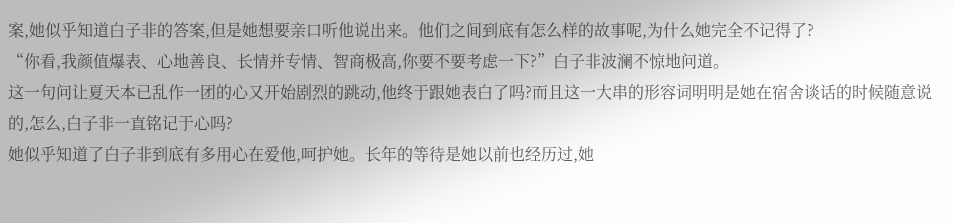案,她似乎知道白子非的答案,但是她想要亲口听他说出来。他们之间到底有怎么样的故事呢,为什么她完全不记得了?
“你看,我颜值爆表、心地善良、长情并专情、智商极高,你要不要考虑一下?”白子非波澜不惊地问道。
这一句问让夏天本已乱作一团的心又开始剧烈的跳动,他终于跟她表白了吗?而且这一大串的形容词明明是她在宿舍谈话的时候随意说的,怎么,白子非一直铭记于心吗?
她似乎知道了白子非到底有多用心在爱他,呵护她。长年的等待是她以前也经历过,她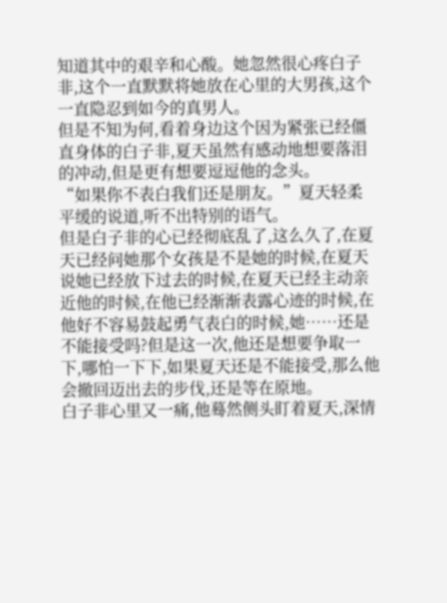知道其中的艰辛和心酸。她忽然很心疼白子非,这个一直默默将她放在心里的大男孩,这个一直隐忍到如今的真男人。
但是不知为何,看着身边这个因为紧张已经僵直身体的白子非,夏天虽然有感动地想要落泪的冲动,但是更有想要逗逗他的念头。
“如果你不表白我们还是朋友。”夏天轻柔平缓的说道,听不出特别的语气。
但是白子非的心已经彻底乱了,这么久了,在夏天已经问她那个女孩是不是她的时候,在夏天说她已经放下过去的时候,在夏天已经主动亲近他的时候,在他已经渐渐表露心迹的时候,在他好不容易鼓起勇气表白的时候,她……还是不能接受吗?但是这一次,他还是想要争取一下,哪怕一下下,如果夏天还是不能接受,那么他会撤回迈出去的步伐,还是等在原地。
白子非心里又一痛,他蓦然侧头盯着夏天,深情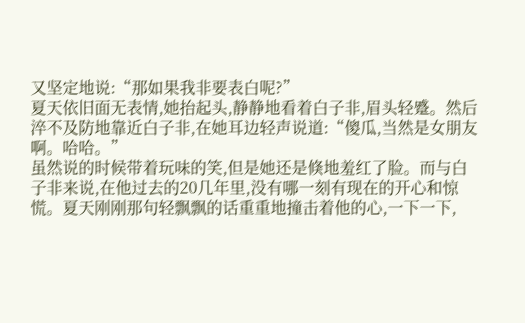又坚定地说:“那如果我非要表白呢?”
夏天依旧面无表情,她抬起头,静静地看着白子非,眉头轻蹙。然后淬不及防地靠近白子非,在她耳边轻声说道:“傻瓜,当然是女朋友啊。哈哈。”
虽然说的时候带着玩味的笑,但是她还是倏地羞红了脸。而与白子非来说,在他过去的20几年里,没有哪一刻有现在的开心和惊慌。夏天刚刚那句轻飘飘的话重重地撞击着他的心,一下一下,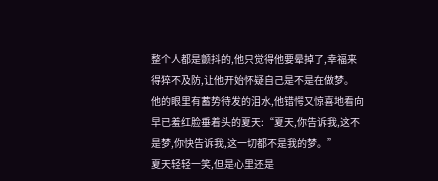整个人都是颤抖的,他只觉得他要晕掉了,幸福来得猝不及防,让他开始怀疑自己是不是在做梦。
他的眼里有蓄势待发的泪水,他错愕又惊喜地看向早已羞红脸垂着头的夏天:“夏天,你告诉我,这不是梦,你快告诉我,这一切都不是我的梦。”
夏天轻轻一笑,但是心里还是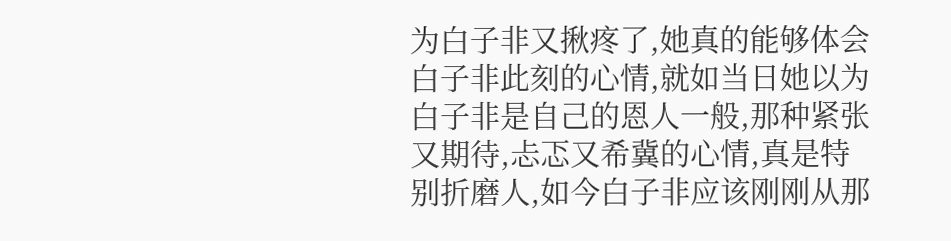为白子非又揪疼了,她真的能够体会白子非此刻的心情,就如当日她以为白子非是自己的恩人一般,那种紧张又期待,忐忑又希冀的心情,真是特别折磨人,如今白子非应该刚刚从那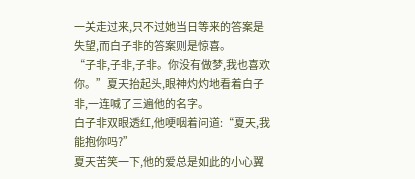一关走过来,只不过她当日等来的答案是失望,而白子非的答案则是惊喜。
“子非,子非,子非。你没有做梦,我也喜欢你。”夏天抬起头,眼神灼灼地看着白子非,一连喊了三遍他的名字。
白子非双眼透红,他哽咽着问道:“夏天,我能抱你吗?”
夏天苦笑一下,他的爱总是如此的小心翼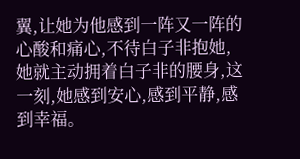翼,让她为他感到一阵又一阵的心酸和痛心,不待白子非抱她,她就主动拥着白子非的腰身,这一刻,她感到安心,感到平静,感到幸福。